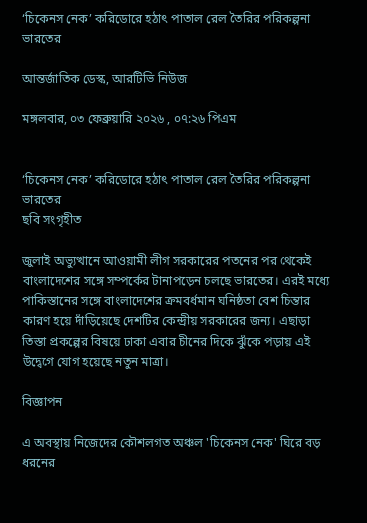‘চিকেনস নেক’ করিডোরে হঠাৎ পাতাল রেল তৈরির পরিকল্পনা ভারতের

আন্তর্জাতিক ডেস্ক, আরটিভি নিউজ

মঙ্গলবার, ০৩ ফেব্রুয়ারি ২০২৬ , ০৭:২৬ পিএম


‘চিকেনস নেক’ করিডোরে হঠাৎ পাতাল রেল তৈরির পরিকল্পনা ভারতের
ছবি সংগৃহীত

জুলাই অভ্যুত্থানে আওয়ামী লীগ সরকারের পতনের পর থেকেই বাংলাদেশের সঙ্গে সম্পর্কের টানাপড়েন চলছে ভারতের। এরই মধ্যে পাকিস্তানের সঙ্গে বাংলাদেশের ক্রমবর্ধমান ঘনিষ্ঠতা বেশ চিন্তার কারণ হয়ে দাঁড়িয়েছে দেশটির কেন্দ্রীয় সরকারের জন্য। এছাড়া তিস্তা প্রকল্পের বিষয়ে ঢাকা এবার চীনের দিকে ঝুঁকে পড়ায় এই  উদ্বেগে যোগ হয়েছে নতুন মাত্রা।

বিজ্ঞাপন

এ অবস্থায় নিজেদের কৌশলগত অঞ্চল 'চিকেনস নেক' ঘিরে বড় ধরনের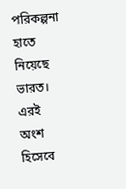পরিকল্পনা হাতে নিয়েছে ভারত। এরই অংশ হিসেবে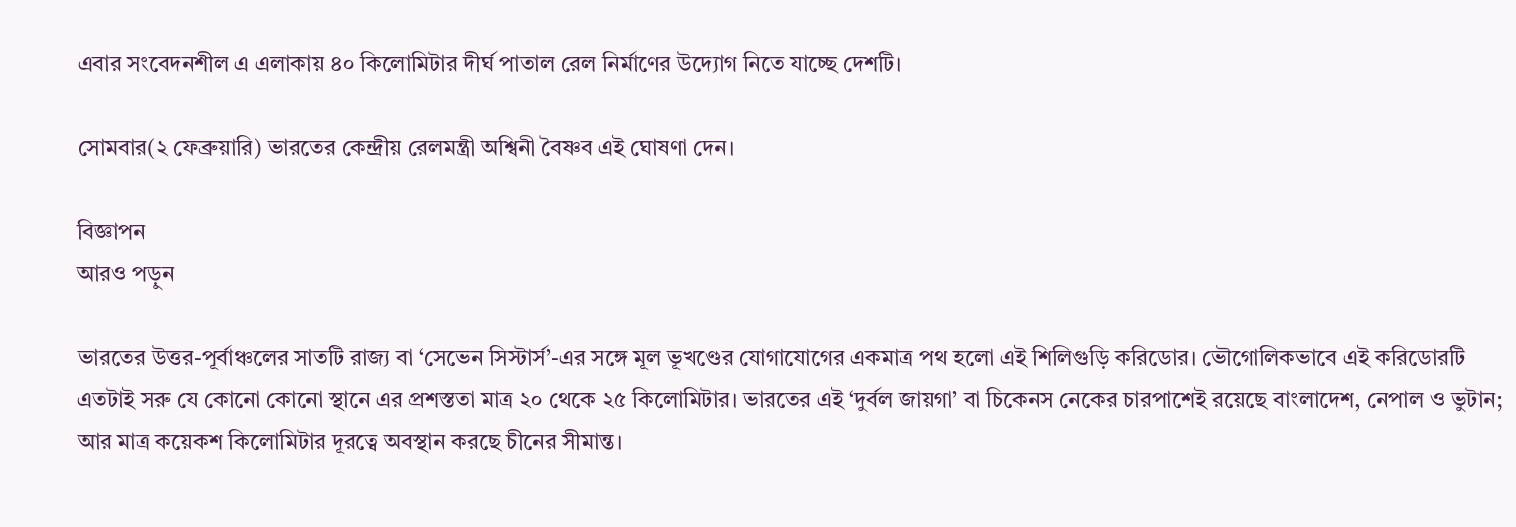এবার সংবেদনশীল এ এলাকায় ৪০ কিলোমিটার দীর্ঘ পাতাল রেল নির্মাণের উদ্যোগ নিতে যাচ্ছে দেশটি।

সোমবার(২ ফেব্রুয়ারি) ভারতের কেন্দ্রীয় রেলমন্ত্রী অশ্বিনী বৈষ্ণব এই ঘোষণা দেন।

বিজ্ঞাপন
আরও পড়ুন

ভারতের উত্তর-পূর্বাঞ্চলের সাতটি রাজ্য বা ‘সেভেন সিস্টার্স’-এর সঙ্গে মূল ভূখণ্ডের যোগাযোগের একমাত্র পথ হলো এই শিলিগুড়ি করিডোর। ভৌগোলিকভাবে এই করিডোরটি এতটাই সরু যে কোনো কোনো স্থানে এর প্রশস্ততা মাত্র ২০ থেকে ২৫ কিলোমিটার। ভারতের এই ‘দুর্বল জায়গা’ বা চিকেনস নেকের চারপাশেই রয়েছে বাংলাদেশ, নেপাল ও ভুটান; আর মাত্র কয়েকশ কিলোমিটার দূরত্বে অবস্থান করছে চীনের সীমান্ত।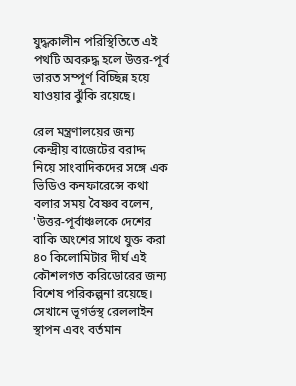যুদ্ধকালীন পরিস্থিতিতে এই পথটি অবরুদ্ধ হলে উত্তর-পূর্ব ভারত সম্পূর্ণ বিচ্ছিন্ন হয়ে যাওয়ার ঝুঁকি রয়েছে।

রেল মন্ত্রণালয়ের জন্য কেন্দ্রীয় বাজেটের বরাদ্দ নিয়ে সাংবাদিকদের সঙ্গে এক ভিডিও কনফারেন্সে কথা বলার সময় বৈষ্ণব বলেন, 'উত্তর-পূর্বাঞ্চলকে দেশের বাকি অংশের সাথে যুক্ত করা ৪০ কিলোমিটার দীর্ঘ এই কৌশলগত করিডোরের জন্য বিশেষ পরিকল্পনা রয়েছে। সেখানে ভূগর্ভস্থ রেললাইন স্থাপন এবং বর্তমান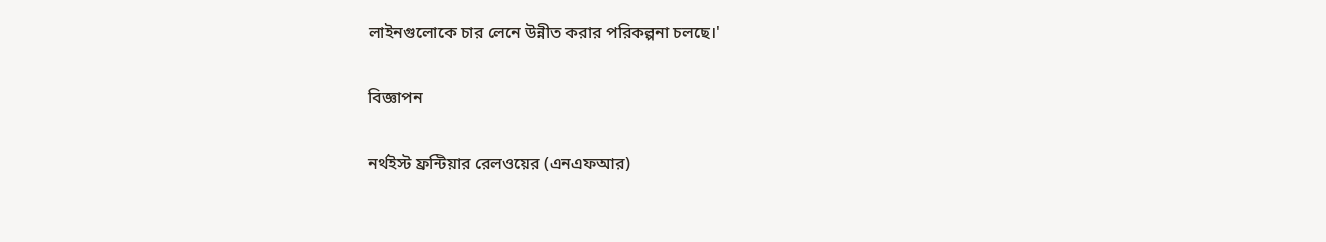লাইনগুলোকে চার লেনে উন্নীত করার পরিকল্পনা চলছে।'

বিজ্ঞাপন

নর্থইস্ট ফ্রন্টিয়ার রেলওয়ের (এনএফআর)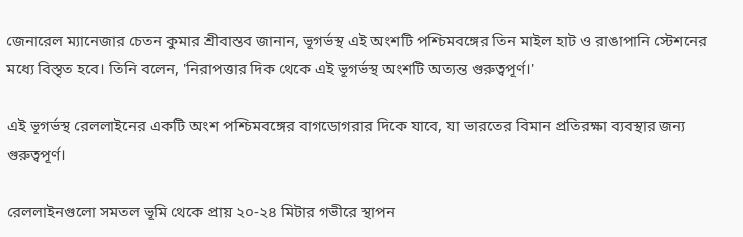জেনারেল ম্যানেজার চেতন কুমার শ্রীবাস্তব জানান, ভূগর্ভস্থ এই অংশটি পশ্চিমবঙ্গের তিন মাইল হাট ও রাঙাপানি স্টেশনের মধ্যে বিস্তৃত হবে। তিনি বলেন, 'নিরাপত্তার দিক থেকে এই ভূগর্ভস্থ অংশটি অত্যন্ত গুরুত্বপূর্ণ।'

এই ভূগর্ভস্থ রেললাইনের একটি অংশ পশ্চিমবঙ্গের বাগডোগরার দিকে যাবে, যা ভারতের বিমান প্রতিরক্ষা ব্যবস্থার জন্য গুরুত্বপূর্ণ।

রেললাইনগুলো সমতল ভূমি থেকে প্রায় ২০-২৪ মিটার গভীরে স্থাপন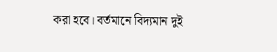করা হবে। বর্তমানে বিদ্যমান দুই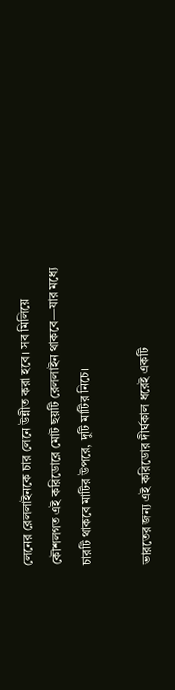লেনের রেললাইনকে চার লেনে উন্নীত করা হবে। সব মিলিয়ে কৌশলগত এই করিডোরে মোট ছয়টি রেললাইন থাকবে—যার মধ্যে চারটি থাকবে মাটির উপরে, দুটি মাটির নিচে।

ভারতের জন্য এই করিডোর দীর্ঘকাল ধরেই একটি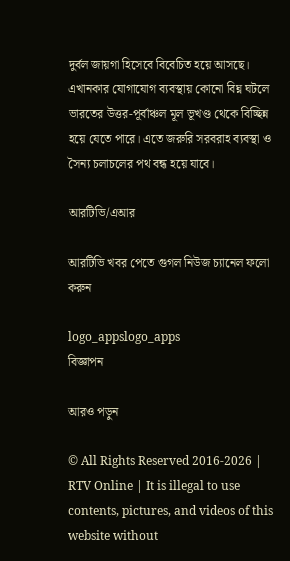দুর্বল জায়গা হিসেবে বিবেচিত হয়ে আসছে। এখানকার যোগাযোগ ব্যবস্থায় কোনো বিঘ্ন ঘটলে ভারতের উত্তর-পূর্বাঞ্চল মূল ভূখণ্ড থেকে বিচ্ছিন্ন হয়ে যেতে পারে। এতে জরুরি সরবরাহ ব্যবস্থা ও সৈন্য চলাচলের পথ বন্ধ হয়ে যাবে।

আরটিভি/এআর

আরটিভি খবর পেতে গুগল নিউজ চ্যানেল ফলো করুন

logo_appslogo_apps
বিজ্ঞাপন

আরও পড়ুন

© All Rights Reserved 2016-2026 | RTV Online | It is illegal to use contents, pictures, and videos of this website without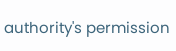authority's permission